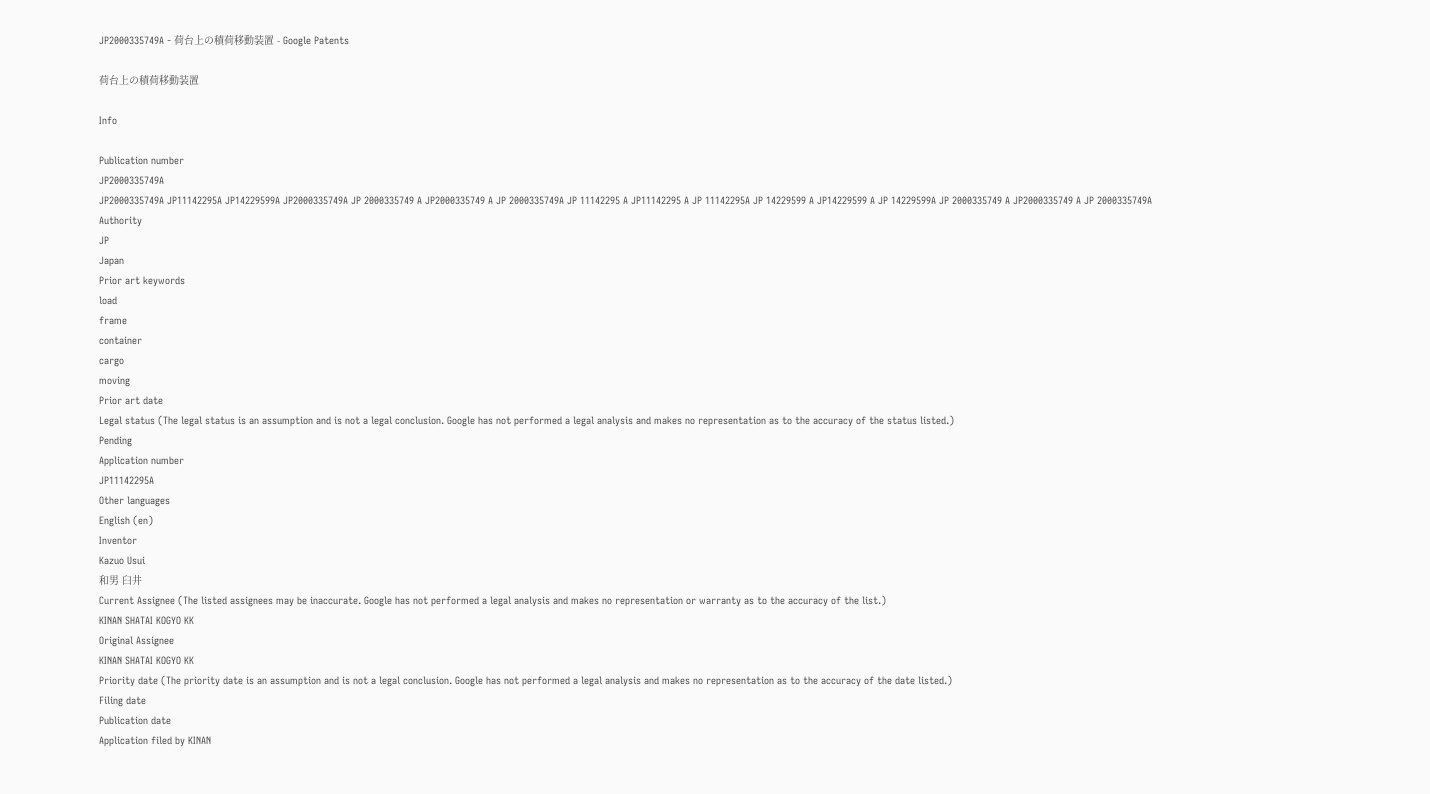JP2000335749A - 荷台上の積荷移動装置 - Google Patents

荷台上の積荷移動装置

Info

Publication number
JP2000335749A
JP2000335749A JP11142295A JP14229599A JP2000335749A JP 2000335749 A JP2000335749 A JP 2000335749A JP 11142295 A JP11142295 A JP 11142295A JP 14229599 A JP14229599 A JP 14229599A JP 2000335749 A JP2000335749 A JP 2000335749A
Authority
JP
Japan
Prior art keywords
load
frame
container
cargo
moving
Prior art date
Legal status (The legal status is an assumption and is not a legal conclusion. Google has not performed a legal analysis and makes no representation as to the accuracy of the status listed.)
Pending
Application number
JP11142295A
Other languages
English (en)
Inventor
Kazuo Usui
和男 臼井
Current Assignee (The listed assignees may be inaccurate. Google has not performed a legal analysis and makes no representation or warranty as to the accuracy of the list.)
KINAN SHATAI KOGYO KK
Original Assignee
KINAN SHATAI KOGYO KK
Priority date (The priority date is an assumption and is not a legal conclusion. Google has not performed a legal analysis and makes no representation as to the accuracy of the date listed.)
Filing date
Publication date
Application filed by KINAN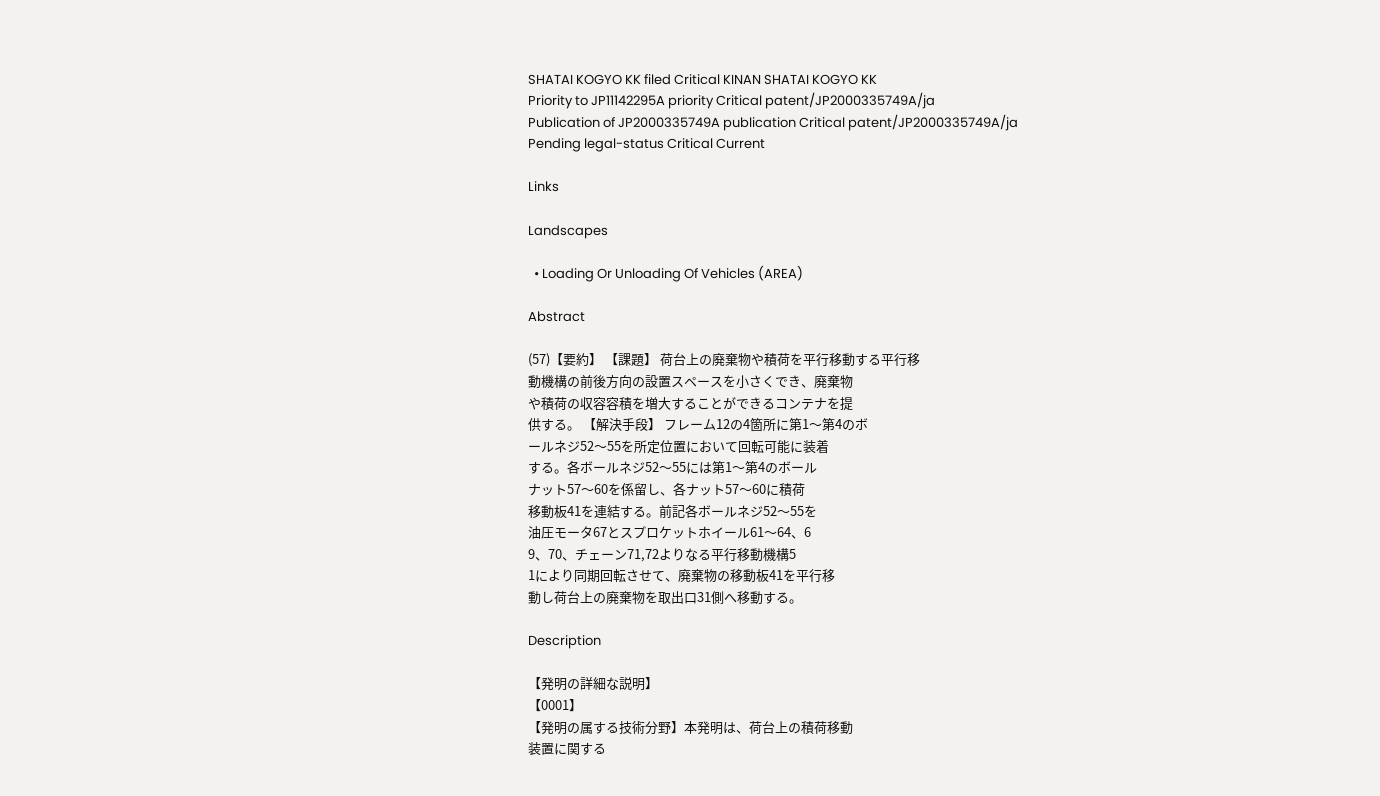SHATAI KOGYO KK filed Critical KINAN SHATAI KOGYO KK
Priority to JP11142295A priority Critical patent/JP2000335749A/ja
Publication of JP2000335749A publication Critical patent/JP2000335749A/ja
Pending legal-status Critical Current

Links

Landscapes

  • Loading Or Unloading Of Vehicles (AREA)

Abstract

(57)【要約】 【課題】 荷台上の廃棄物や積荷を平行移動する平行移
動機構の前後方向の設置スペースを小さくでき、廃棄物
や積荷の収容容積を増大することができるコンテナを提
供する。 【解決手段】 フレーム12の4箇所に第1〜第4のボ
ールネジ52〜55を所定位置において回転可能に装着
する。各ボールネジ52〜55には第1〜第4のボール
ナット57〜60を係留し、各ナット57〜60に積荷
移動板41を連結する。前記各ボールネジ52〜55を
油圧モータ67とスプロケットホイール61〜64、6
9、70、チェーン71,72よりなる平行移動機構5
1により同期回転させて、廃棄物の移動板41を平行移
動し荷台上の廃棄物を取出口31側へ移動する。

Description

【発明の詳細な説明】
【0001】
【発明の属する技術分野】本発明は、荷台上の積荷移動
装置に関する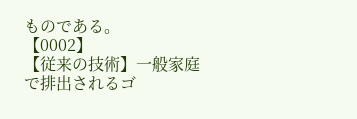ものである。
【0002】
【従来の技術】一般家庭で排出されるゴ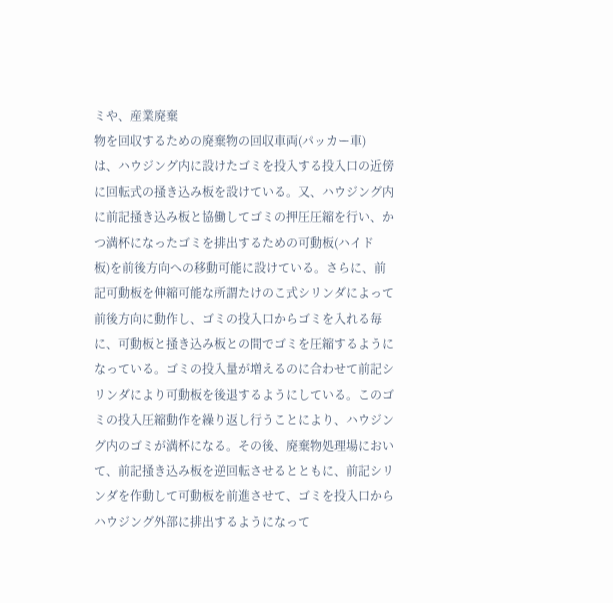ミや、産業廃棄
物を回収するための廃棄物の回収車両(パッカー車)
は、ハウジング内に設けたゴミを投入する投入口の近傍
に回転式の掻き込み板を設けている。又、ハウジング内
に前記掻き込み板と協働してゴミの押圧圧縮を行い、か
つ満杯になったゴミを排出するための可動板(ハイド
板)を前後方向への移動可能に設けている。さらに、前
記可動板を伸縮可能な所謂たけのこ式シリンダによって
前後方向に動作し、ゴミの投入口からゴミを入れる毎
に、可動板と掻き込み板との間でゴミを圧縮するように
なっている。ゴミの投入量が増えるのに合わせて前記シ
リンダにより可動板を後退するようにしている。このゴ
ミの投入圧縮動作を繰り返し行うことにより、ハウジン
グ内のゴミが満杯になる。その後、廃棄物処理場におい
て、前記掻き込み板を逆回転させるとともに、前記シリ
ンダを作動して可動板を前進させて、ゴミを投入口から
ハウジング外部に排出するようになって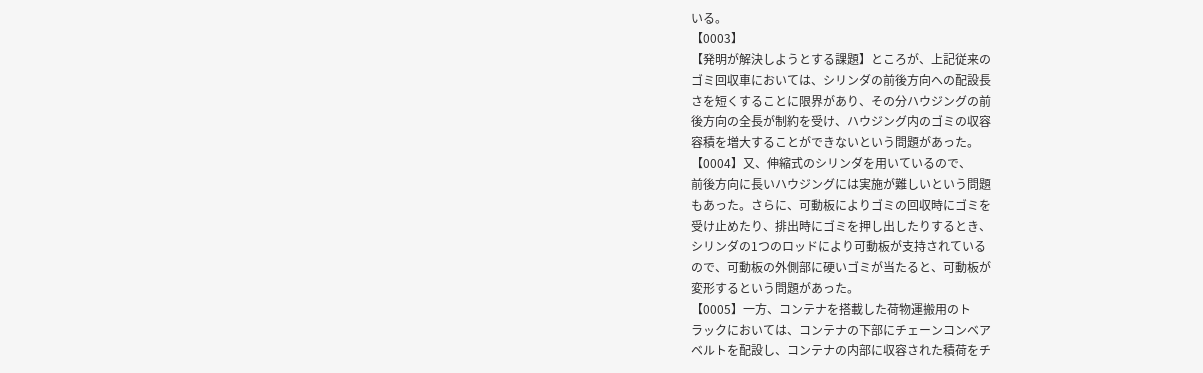いる。
【0003】
【発明が解決しようとする課題】ところが、上記従来の
ゴミ回収車においては、シリンダの前後方向への配設長
さを短くすることに限界があり、その分ハウジングの前
後方向の全長が制約を受け、ハウジング内のゴミの収容
容積を増大することができないという問題があった。
【0004】又、伸縮式のシリンダを用いているので、
前後方向に長いハウジングには実施が難しいという問題
もあった。さらに、可動板によりゴミの回収時にゴミを
受け止めたり、排出時にゴミを押し出したりするとき、
シリンダの1つのロッドにより可動板が支持されている
ので、可動板の外側部に硬いゴミが当たると、可動板が
変形するという問題があった。
【0005】一方、コンテナを搭載した荷物運搬用のト
ラックにおいては、コンテナの下部にチェーンコンベア
ベルトを配設し、コンテナの内部に収容された積荷をチ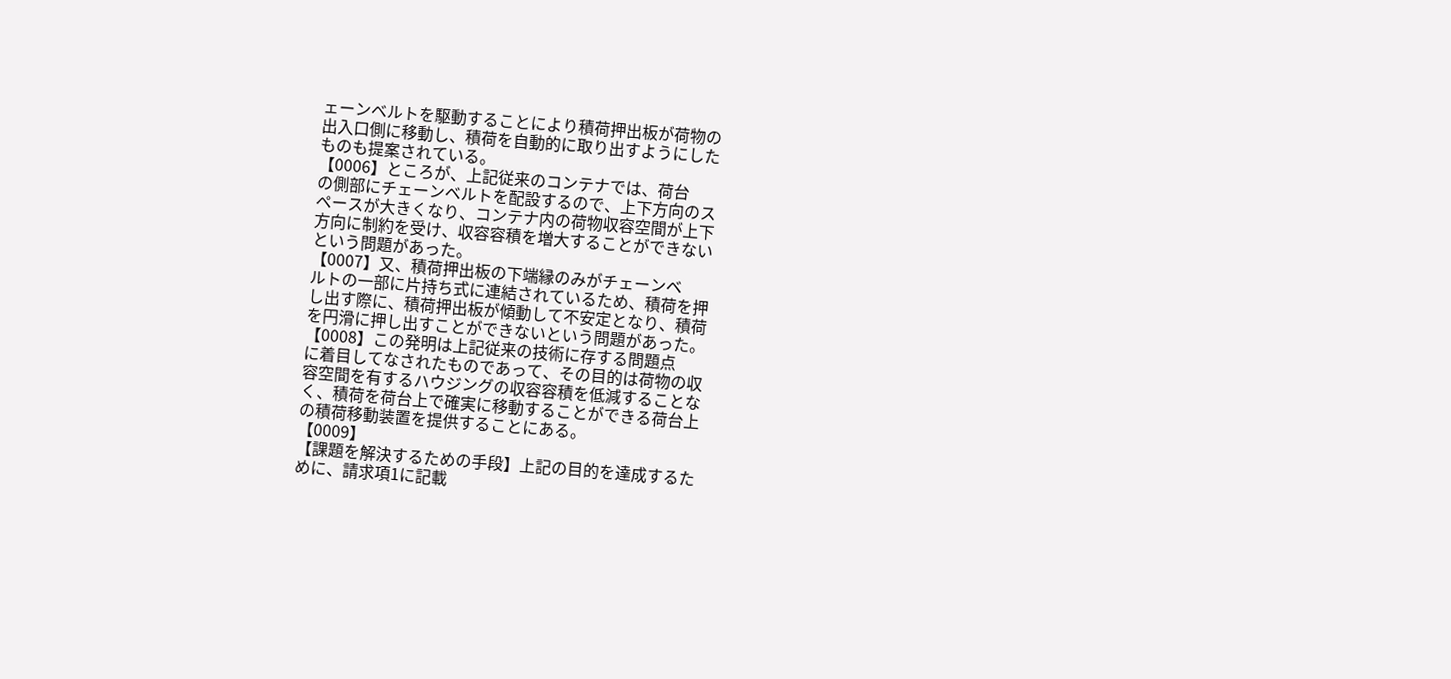ェーンベルトを駆動することにより積荷押出板が荷物の
出入口側に移動し、積荷を自動的に取り出すようにした
ものも提案されている。
【0006】ところが、上記従来のコンテナでは、荷台
の側部にチェーンベルトを配設するので、上下方向のス
ペースが大きくなり、コンテナ内の荷物収容空間が上下
方向に制約を受け、収容容積を増大することができない
という問題があった。
【0007】又、積荷押出板の下端縁のみがチェーンベ
ルトの一部に片持ち式に連結されているため、積荷を押
し出す際に、積荷押出板が傾動して不安定となり、積荷
を円滑に押し出すことができないという問題があった。
【0008】この発明は上記従来の技術に存する問題点
に着目してなされたものであって、その目的は荷物の収
容空間を有するハウジングの収容容積を低減することな
く、積荷を荷台上で確実に移動することができる荷台上
の積荷移動装置を提供することにある。
【0009】
【課題を解決するための手段】上記の目的を達成するた
めに、請求項1に記載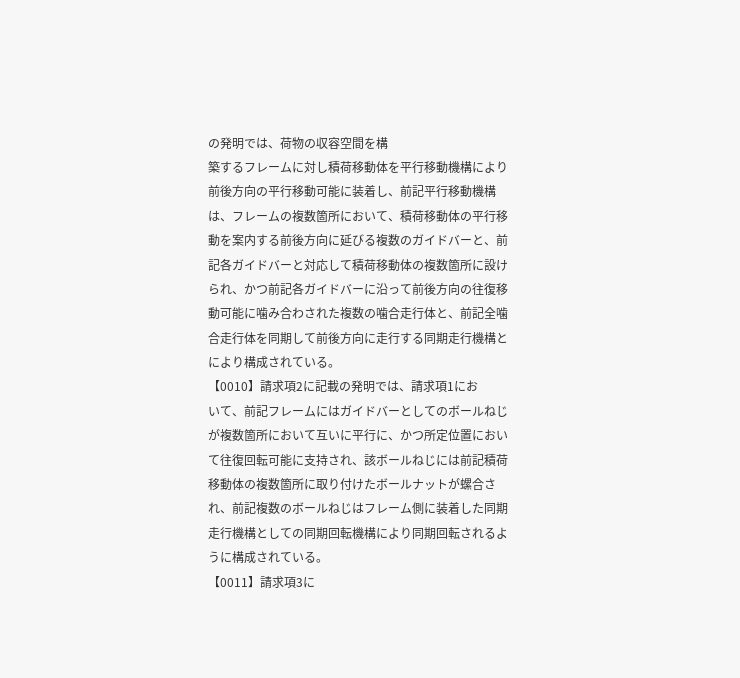の発明では、荷物の収容空間を構
築するフレームに対し積荷移動体を平行移動機構により
前後方向の平行移動可能に装着し、前記平行移動機構
は、フレームの複数箇所において、積荷移動体の平行移
動を案内する前後方向に延びる複数のガイドバーと、前
記各ガイドバーと対応して積荷移動体の複数箇所に設け
られ、かつ前記各ガイドバーに沿って前後方向の往復移
動可能に噛み合わされた複数の噛合走行体と、前記全噛
合走行体を同期して前後方向に走行する同期走行機構と
により構成されている。
【0010】請求項2に記載の発明では、請求項1にお
いて、前記フレームにはガイドバーとしてのボールねじ
が複数箇所において互いに平行に、かつ所定位置におい
て往復回転可能に支持され、該ボールねじには前記積荷
移動体の複数箇所に取り付けたボールナットが螺合さ
れ、前記複数のボールねじはフレーム側に装着した同期
走行機構としての同期回転機構により同期回転されるよ
うに構成されている。
【0011】請求項3に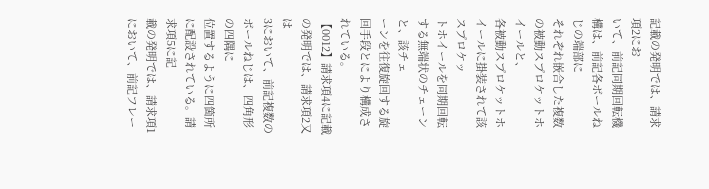記載の発明では、請求項2にお
いて、前記同期回転機構は、前記各ボールねじの端部に
それぞれ嵌合した複数の被動スプロケットホイールと、
各被動スプロケットホイールに掛装されて該スプロケッ
トホイールを同期回転する無端状のチェーンと、該チェ
ーンを往復旋回する旋回手段とにより構成されている。
【0012】請求項4に記載の発明では、請求項2又は
3において、前記複数のボールねじは、四角形の四隅に
位置するように四箇所に配設されている。請求項5に記
載の発明では、請求項1において、前記フレー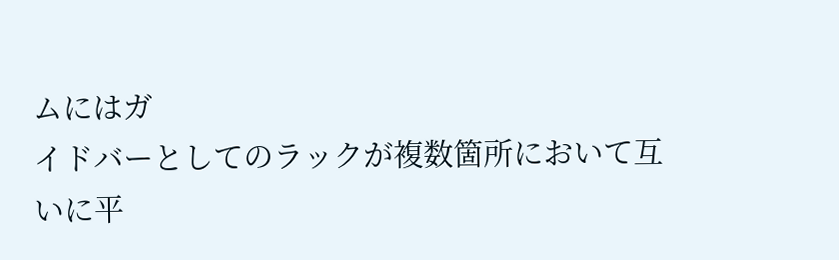ムにはガ
イドバーとしてのラックが複数箇所において互いに平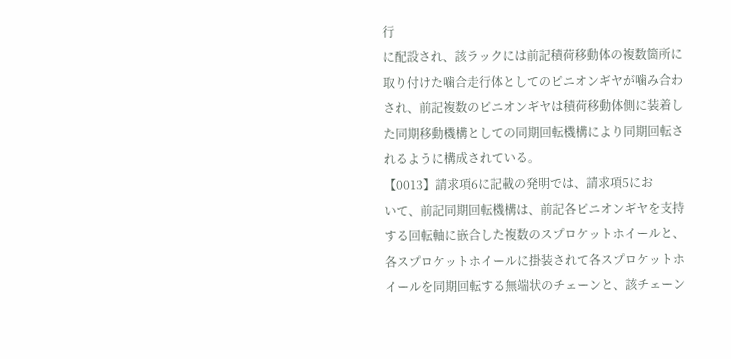行
に配設され、該ラックには前記積荷移動体の複数箇所に
取り付けた噛合走行体としてのピニオンギヤが噛み合わ
され、前記複数のピニオンギヤは積荷移動体側に装着し
た同期移動機構としての同期回転機構により同期回転さ
れるように構成されている。
【0013】請求項6に記載の発明では、請求項5にお
いて、前記同期回転機構は、前記各ピニオンギヤを支持
する回転軸に嵌合した複数のスプロケットホイールと、
各スプロケットホイールに掛装されて各スプロケットホ
イールを同期回転する無端状のチェーンと、該チェーン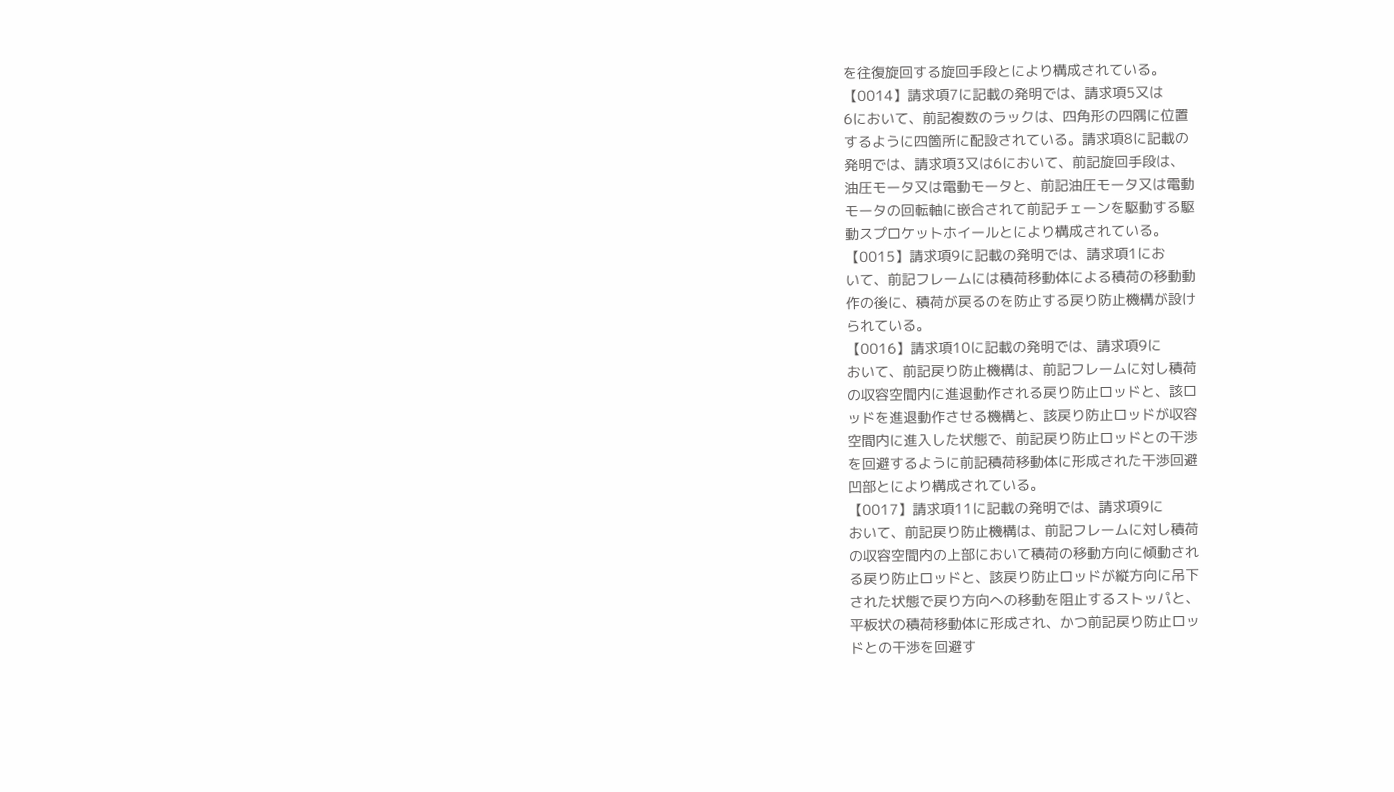を往復旋回する旋回手段とにより構成されている。
【0014】請求項7に記載の発明では、請求項5又は
6において、前記複数のラックは、四角形の四隅に位置
するように四箇所に配設されている。請求項8に記載の
発明では、請求項3又は6において、前記旋回手段は、
油圧モータ又は電動モータと、前記油圧モータ又は電動
モータの回転軸に嵌合されて前記チェーンを駆動する駆
動スプロケットホイールとにより構成されている。
【0015】請求項9に記載の発明では、請求項1にお
いて、前記フレームには積荷移動体による積荷の移動動
作の後に、積荷が戻るのを防止する戻り防止機構が設け
られている。
【0016】請求項10に記載の発明では、請求項9に
おいて、前記戻り防止機構は、前記フレームに対し積荷
の収容空間内に進退動作される戻り防止ロッドと、該ロ
ッドを進退動作させる機構と、該戻り防止ロッドが収容
空間内に進入した状態で、前記戻り防止ロッドとの干渉
を回避するように前記積荷移動体に形成された干渉回避
凹部とにより構成されている。
【0017】請求項11に記載の発明では、請求項9に
おいて、前記戻り防止機構は、前記フレームに対し積荷
の収容空間内の上部において積荷の移動方向に傾動され
る戻り防止ロッドと、該戻り防止ロッドが縦方向に吊下
された状態で戻り方向への移動を阻止するストッパと、
平板状の積荷移動体に形成され、かつ前記戻り防止ロッ
ドとの干渉を回避す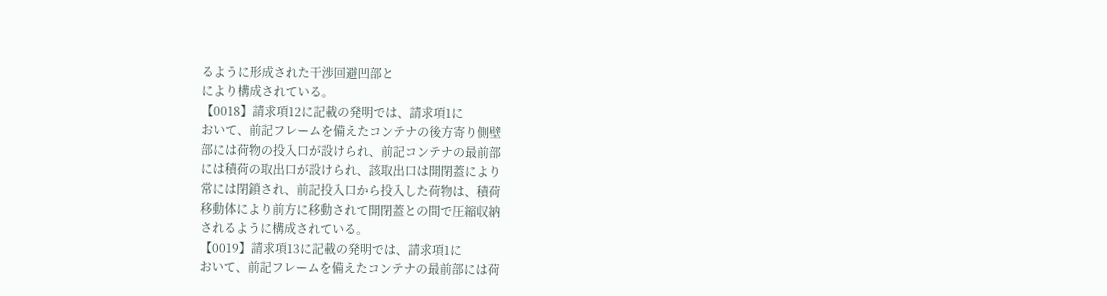るように形成された干渉回避凹部と
により構成されている。
【0018】請求項12に記載の発明では、請求項1に
おいて、前記フレームを備えたコンテナの後方寄り側壁
部には荷物の投入口が設けられ、前記コンテナの最前部
には積荷の取出口が設けられ、該取出口は開閉蓋により
常には閉鎖され、前記投入口から投入した荷物は、積荷
移動体により前方に移動されて開閉蓋との間で圧縮収納
されるように構成されている。
【0019】請求項13に記載の発明では、請求項1に
おいて、前記フレームを備えたコンテナの最前部には荷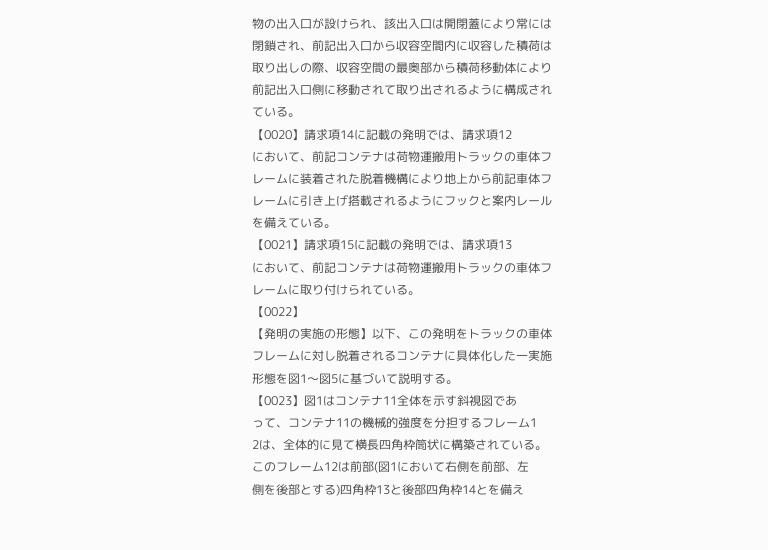物の出入口が設けられ、該出入口は開閉蓋により常には
閉鎖され、前記出入口から収容空間内に収容した積荷は
取り出しの際、収容空間の最奥部から積荷移動体により
前記出入口側に移動されて取り出されるように構成され
ている。
【0020】請求項14に記載の発明では、請求項12
において、前記コンテナは荷物運搬用トラックの車体フ
レームに装着された脱着機構により地上から前記車体フ
レームに引き上げ搭載されるようにフックと案内レール
を備えている。
【0021】請求項15に記載の発明では、請求項13
において、前記コンテナは荷物運搬用トラックの車体フ
レームに取り付けられている。
【0022】
【発明の実施の形態】以下、この発明をトラックの車体
フレームに対し脱着されるコンテナに具体化した一実施
形態を図1〜図5に基づいて説明する。
【0023】図1はコンテナ11全体を示す斜視図であ
って、コンテナ11の機械的強度を分担するフレーム1
2は、全体的に見て横長四角枠筒状に構築されている。
このフレーム12は前部(図1において右側を前部、左
側を後部とする)四角枠13と後部四角枠14とを備え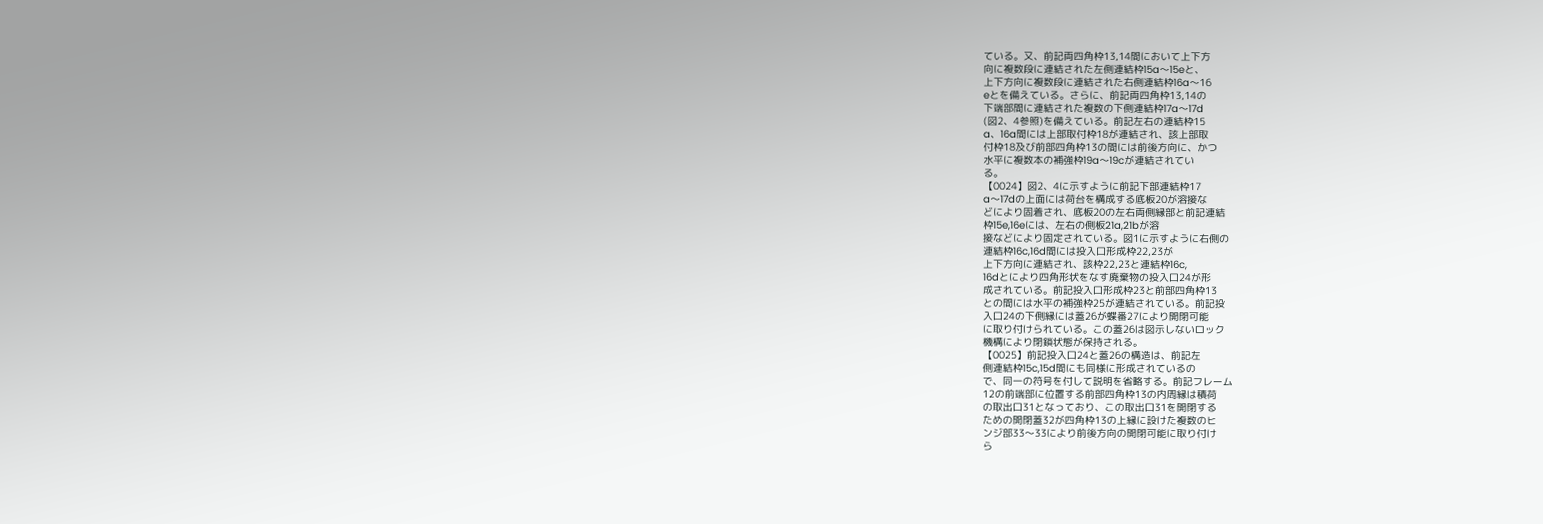ている。又、前記両四角枠13,14間において上下方
向に複数段に連結された左側連結枠15a〜15eと、
上下方向に複数段に連結された右側連結枠16a〜16
eとを備えている。さらに、前記両四角枠13,14の
下端部間に連結された複数の下側連結枠17a〜17d
(図2、4参照)を備えている。前記左右の連結枠15
a、16a間には上部取付枠18が連結され、該上部取
付枠18及び前部四角枠13の間には前後方向に、かつ
水平に複数本の補強枠19a〜19cが連結されてい
る。
【0024】図2、4に示すように前記下部連結枠17
a〜17dの上面には荷台を構成する底板20が溶接な
どにより固着され、底板20の左右両側縁部と前記連結
枠15e,16eには、左右の側板21a,21bが溶
接などにより固定されている。図1に示すように右側の
連結枠16c,16d間には投入口形成枠22,23が
上下方向に連結され、該枠22,23と連結枠16c,
16dとにより四角形状をなす廃棄物の投入口24が形
成されている。前記投入口形成枠23と前部四角枠13
との間には水平の補強枠25が連結されている。前記投
入口24の下側縁には蓋26が蝶番27により開閉可能
に取り付けられている。この蓋26は図示しないロック
機構により閉鎖状態が保持される。
【0025】前記投入口24と蓋26の構造は、前記左
側連結枠15c,15d間にも同様に形成されているの
で、同一の符号を付して説明を省略する。前記フレーム
12の前端部に位置する前部四角枠13の内周縁は積荷
の取出口31となっており、この取出口31を開閉する
ための開閉蓋32が四角枠13の上縁に設けた複数のヒ
ンジ部33〜33により前後方向の開閉可能に取り付け
ら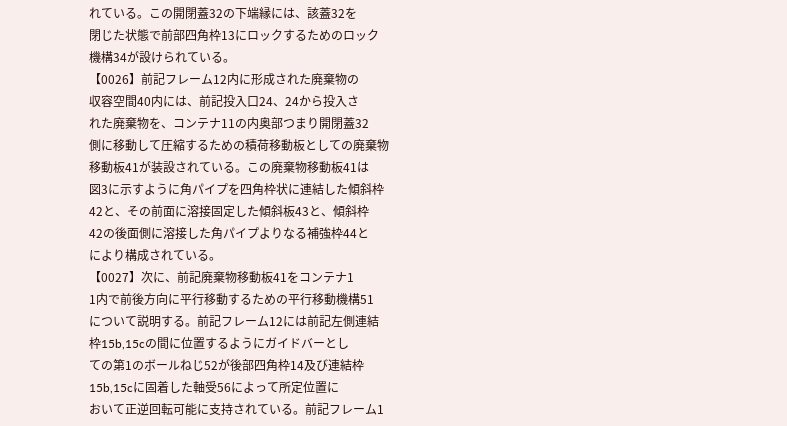れている。この開閉蓋32の下端縁には、該蓋32を
閉じた状態で前部四角枠13にロックするためのロック
機構34が設けられている。
【0026】前記フレーム12内に形成された廃棄物の
収容空間40内には、前記投入口24、24から投入さ
れた廃棄物を、コンテナ11の内奥部つまり開閉蓋32
側に移動して圧縮するための積荷移動板としての廃棄物
移動板41が装設されている。この廃棄物移動板41は
図3に示すように角パイプを四角枠状に連結した傾斜枠
42と、その前面に溶接固定した傾斜板43と、傾斜枠
42の後面側に溶接した角パイプよりなる補強枠44と
により構成されている。
【0027】次に、前記廃棄物移動板41をコンテナ1
1内で前後方向に平行移動するための平行移動機構51
について説明する。前記フレーム12には前記左側連結
枠15b,15cの間に位置するようにガイドバーとし
ての第1のボールねじ52が後部四角枠14及び連結枠
15b,15cに固着した軸受56によって所定位置に
おいて正逆回転可能に支持されている。前記フレーム1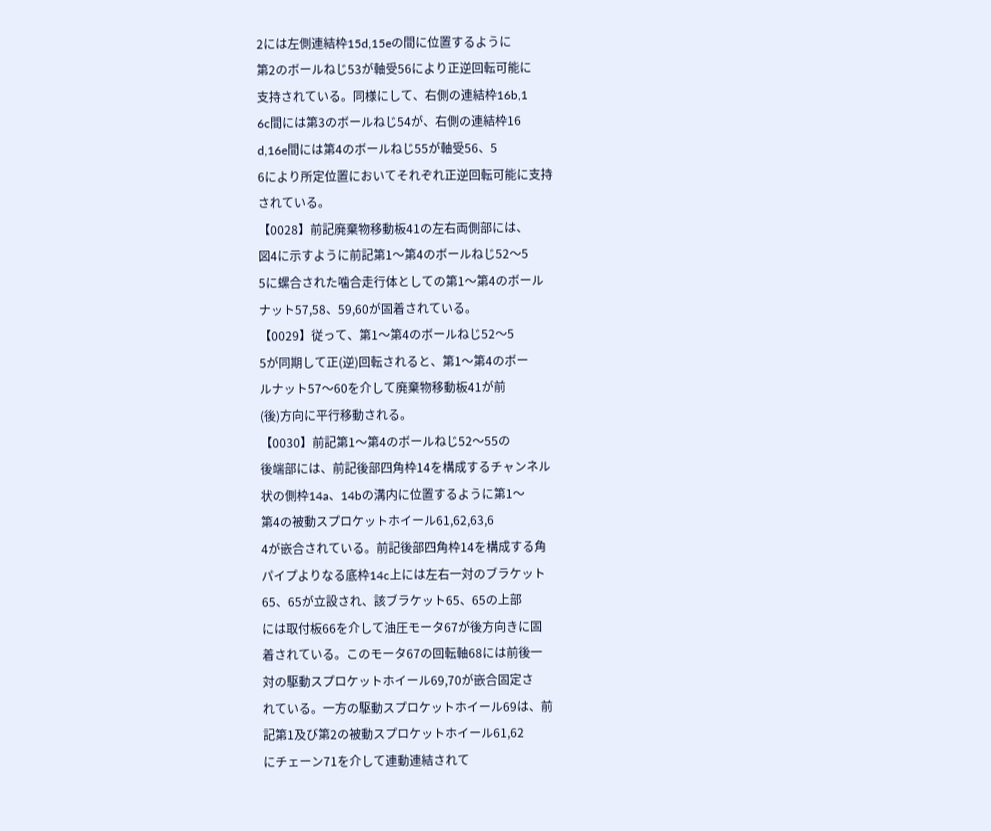2には左側連結枠15d,15eの間に位置するように
第2のボールねじ53が軸受56により正逆回転可能に
支持されている。同様にして、右側の連結枠16b,1
6c間には第3のボールねじ54が、右側の連結枠16
d,16e間には第4のボールねじ55が軸受56、5
6により所定位置においてそれぞれ正逆回転可能に支持
されている。
【0028】前記廃棄物移動板41の左右両側部には、
図4に示すように前記第1〜第4のボールねじ52〜5
5に螺合された噛合走行体としての第1〜第4のボール
ナット57,58、59,60が固着されている。
【0029】従って、第1〜第4のボールねじ52〜5
5が同期して正(逆)回転されると、第1〜第4のボー
ルナット57〜60を介して廃棄物移動板41が前
(後)方向に平行移動される。
【0030】前記第1〜第4のボールねじ52〜55の
後端部には、前記後部四角枠14を構成するチャンネル
状の側枠14a、14bの溝内に位置するように第1〜
第4の被動スプロケットホイール61,62,63,6
4が嵌合されている。前記後部四角枠14を構成する角
パイプよりなる底枠14c上には左右一対のブラケット
65、65が立設され、該ブラケット65、65の上部
には取付板66を介して油圧モータ67が後方向きに固
着されている。このモータ67の回転軸68には前後一
対の駆動スプロケットホイール69,70が嵌合固定さ
れている。一方の駆動スプロケットホイール69は、前
記第1及び第2の被動スプロケットホイール61,62
にチェーン71を介して連動連結されて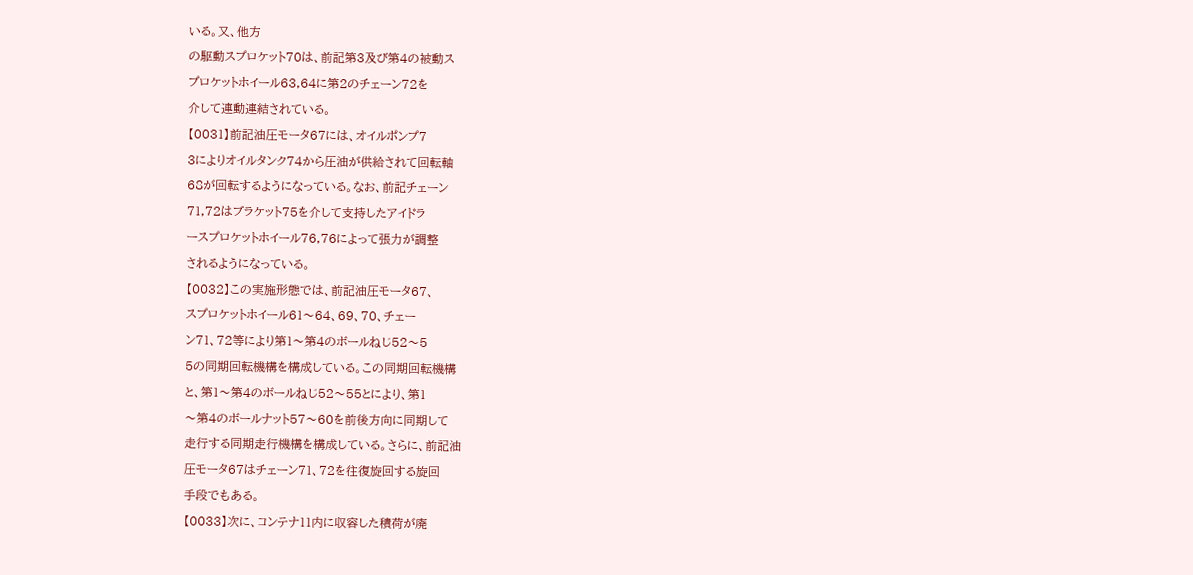いる。又、他方
の駆動スプロケット70は、前記第3及び第4の被動ス
プロケットホイール63,64に第2のチェーン72を
介して連動連結されている。
【0031】前記油圧モータ67には、オイルポンプ7
3によりオイルタンク74から圧油が供給されて回転軸
68が回転するようになっている。なお、前記チェーン
71,72はブラケット75を介して支持したアイドラ
ースプロケットホイール76,76によって張力が調整
されるようになっている。
【0032】この実施形態では、前記油圧モータ67、
スプロケットホイール61〜64、69、70、チェー
ン71、72等により第1〜第4のボールねじ52〜5
5の同期回転機構を構成している。この同期回転機構
と、第1〜第4のボールねじ52〜55とにより、第1
〜第4のボールナット57〜60を前後方向に同期して
走行する同期走行機構を構成している。さらに、前記油
圧モータ67はチェーン71、72を往復旋回する旋回
手段でもある。
【0033】次に、コンテナ11内に収容した積荷が廃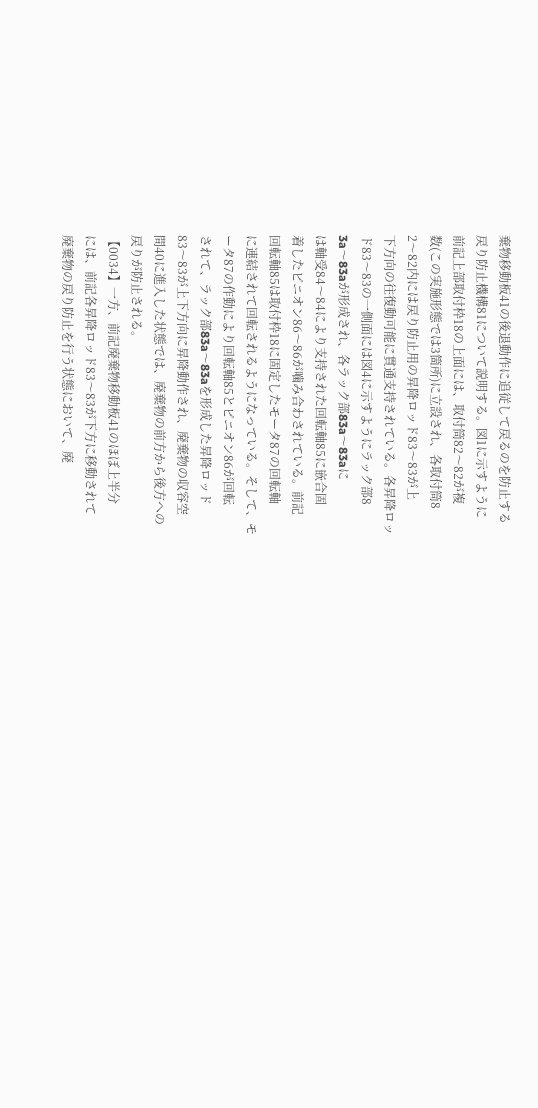棄物移動板41の後退動作に追従して戻るのを防止する
戻り防止機構81について説明する。図1に示すように
前記上部取付枠18の上面には、取付筒82〜82が複
数(この実施形態では3箇所)に立設され、各取付筒8
2〜82内には戻り防止用の昇降ロッド83〜83が上
下方向の往復動可能に貫通支持されている。各昇降ロッ
ド83〜83の一側面には図4に示すようにラック部8
3a〜83aが形成され、各ラック部83a〜83aに
は軸受84〜84により支持された回転軸85に嵌合固
着したピニオン86〜86が噛み合わされている。前記
回転軸85は取付枠18に固定したモータ87の回転軸
に連結されて回転されるようになっている。そして、モ
ータ87の作動により回転軸85とピニオン86が回転
されて、ラック部83a〜83aを形成した昇降ロッド
83〜83が上下方向に昇降動作され、廃棄物の収容空
間40に進入した状態では、廃棄物の前方から後方への
戻りが防止される。
【0034】一方、前記廃棄物移動板41のほぼ上半分
には、前記各昇降ロッド83〜83が下方に移動されて
廃棄物の戻り防止を行う状態において、廃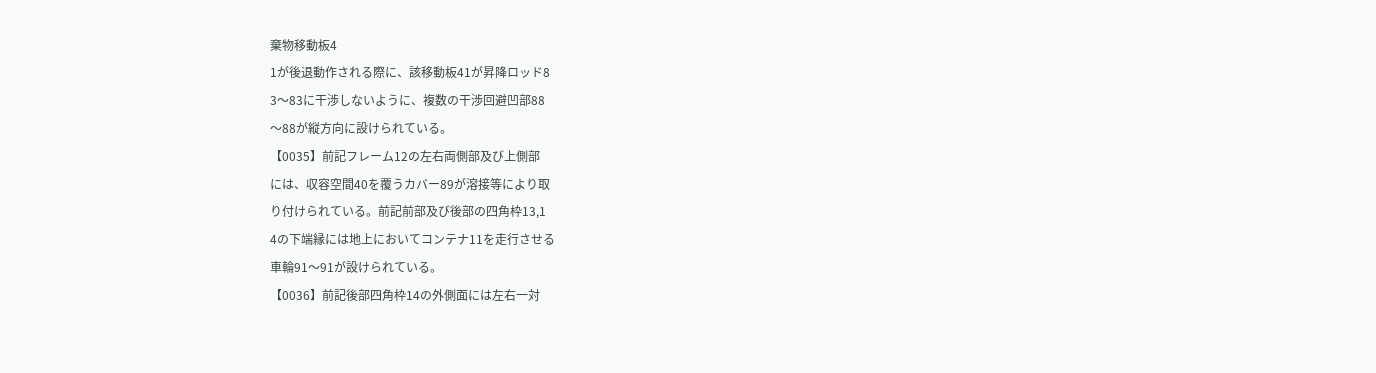棄物移動板4
1が後退動作される際に、該移動板41が昇降ロッド8
3〜83に干渉しないように、複数の干渉回避凹部88
〜88が縦方向に設けられている。
【0035】前記フレーム12の左右両側部及び上側部
には、収容空間40を覆うカバー89が溶接等により取
り付けられている。前記前部及び後部の四角枠13,1
4の下端縁には地上においてコンテナ11を走行させる
車輪91〜91が設けられている。
【0036】前記後部四角枠14の外側面には左右一対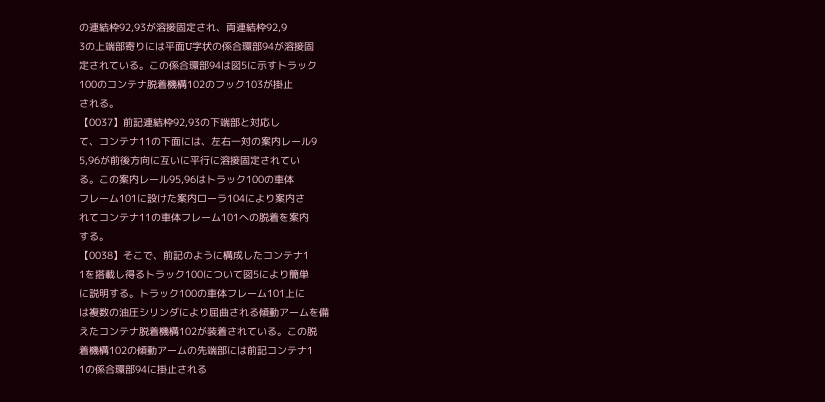の連結枠92,93が溶接固定され、両連結枠92,9
3の上端部寄りには平面U字状の係合環部94が溶接固
定されている。この係合環部94は図5に示すトラック
100のコンテナ脱着機構102のフック103が掛止
される。
【0037】前記連結枠92,93の下端部と対応し
て、コンテナ11の下面には、左右一対の案内レール9
5,96が前後方向に互いに平行に溶接固定されてい
る。この案内レール95,96はトラック100の車体
フレーム101に設けた案内ローラ104により案内さ
れてコンテナ11の車体フレーム101への脱着を案内
する。
【0038】そこで、前記のように構成したコンテナ1
1を搭載し得るトラック100について図5により簡単
に説明する。トラック100の車体フレーム101上に
は複数の油圧シリンダにより屈曲される傾動アームを備
えたコンテナ脱着機構102が装着されている。この脱
着機構102の傾動アームの先端部には前記コンテナ1
1の係合環部94に掛止される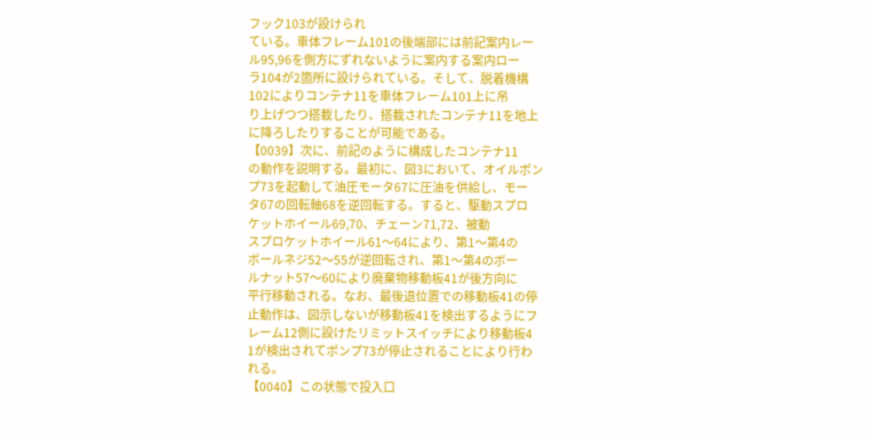フック103が設けられ
ている。車体フレーム101の後端部には前記案内レー
ル95,96を側方にずれないように案内する案内ロー
ラ104が2箇所に設けられている。そして、脱着機構
102によりコンテナ11を車体フレーム101上に吊
り上げつつ搭載したり、搭載されたコンテナ11を地上
に降ろしたりすることが可能である。
【0039】次に、前記のように構成したコンテナ11
の動作を説明する。最初に、図3において、オイルポン
プ73を起動して油圧モータ67に圧油を供給し、モー
タ67の回転軸68を逆回転する。すると、駆動スプロ
ケットホイール69,70、チェーン71,72、被動
スプロケットホイール61〜64により、第1〜第4の
ボールネジ52〜55が逆回転され、第1〜第4のボー
ルナット57〜60により廃棄物移動板41が後方向に
平行移動される。なお、最後退位置での移動板41の停
止動作は、図示しないが移動板41を検出するようにフ
レーム12側に設けたリミットスイッチにより移動板4
1が検出されてポンプ73が停止されることにより行わ
れる。
【0040】この状態で投入口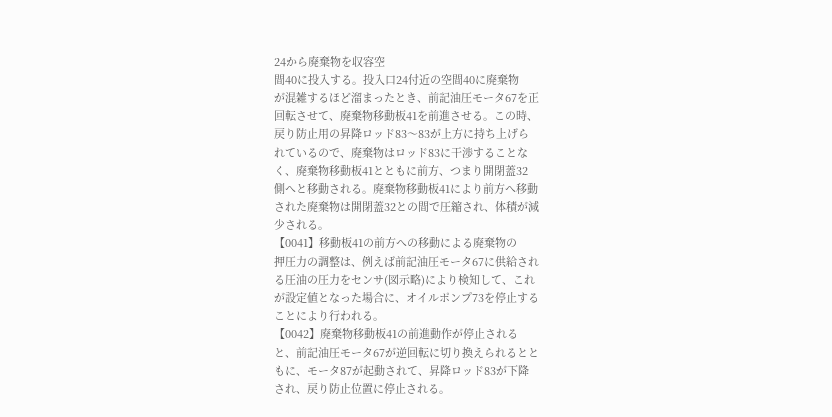24から廃棄物を収容空
間40に投入する。投入口24付近の空間40に廃棄物
が混雑するほど溜まったとき、前記油圧モータ67を正
回転させて、廃棄物移動板41を前進させる。この時、
戻り防止用の昇降ロッド83〜83が上方に持ち上げら
れているので、廃棄物はロッド83に干渉することな
く、廃棄物移動板41とともに前方、つまり開閉蓋32
側へと移動される。廃棄物移動板41により前方へ移動
された廃棄物は開閉蓋32との間で圧縮され、体積が減
少される。
【0041】移動板41の前方への移動による廃棄物の
押圧力の調整は、例えば前記油圧モータ67に供給され
る圧油の圧力をセンサ(図示略)により検知して、これ
が設定値となった場合に、オイルポンプ73を停止する
ことにより行われる。
【0042】廃棄物移動板41の前進動作が停止される
と、前記油圧モータ67が逆回転に切り換えられるとと
もに、モータ87が起動されて、昇降ロッド83が下降
され、戻り防止位置に停止される。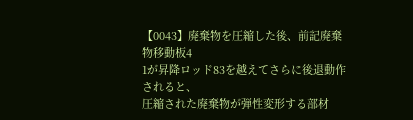【0043】廃棄物を圧縮した後、前記廃棄物移動板4
1が昇降ロッド83を越えてさらに後退動作されると、
圧縮された廃棄物が弾性変形する部材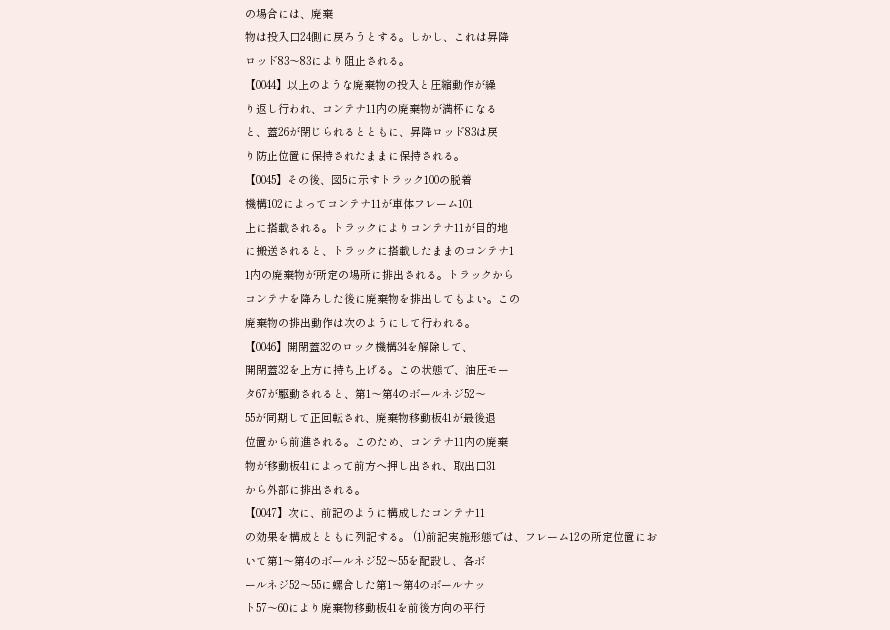の場合には、廃棄
物は投入口24側に戻ろうとする。しかし、これは昇降
ロッド83〜83により阻止される。
【0044】以上のような廃棄物の投入と圧縮動作が繰
り返し行われ、コンテナ11内の廃棄物が満杯になる
と、蓋26が閉じられるとともに、昇降ロッド83は戻
り防止位置に保持されたままに保持される。
【0045】その後、図5に示すトラック100の脱着
機構102によってコンテナ11が車体フレーム101
上に搭載される。トラックによりコンテナ11が目的地
に搬送されると、トラックに搭載したままのコンテナ1
1内の廃棄物が所定の場所に排出される。トラックから
コンテナを降ろした後に廃棄物を排出してもよい。この
廃棄物の排出動作は次のようにして行われる。
【0046】開閉蓋32のロック機構34を解除して、
開閉蓋32を上方に持ち上げる。この状態で、油圧モー
タ67が駆動されると、第1〜第4のボールネジ52〜
55が同期して正回転され、廃棄物移動板41が最後退
位置から前進される。このため、コンテナ11内の廃棄
物が移動板41によって前方へ押し出され、取出口31
から外部に排出される。
【0047】次に、前記のように構成したコンテナ11
の効果を構成とともに列記する。 (1)前記実施形態では、フレーム12の所定位置にお
いて第1〜第4のボールネジ52〜55を配設し、各ボ
ールネジ52〜55に螺合した第1〜第4のボールナッ
ト57〜60により廃棄物移動板41を前後方向の平行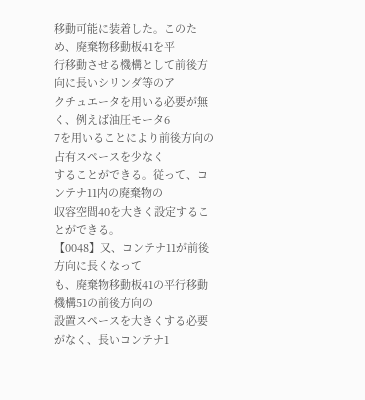移動可能に装着した。このため、廃棄物移動板41を平
行移動させる機構として前後方向に長いシリンダ等のア
クチュエータを用いる必要が無く、例えば油圧モータ6
7を用いることにより前後方向の占有スペースを少なく
することができる。従って、コンテナ11内の廃棄物の
収容空間40を大きく設定することができる。
【0048】又、コンテナ11が前後方向に長くなって
も、廃棄物移動板41の平行移動機構51の前後方向の
設置スペースを大きくする必要がなく、長いコンテナ1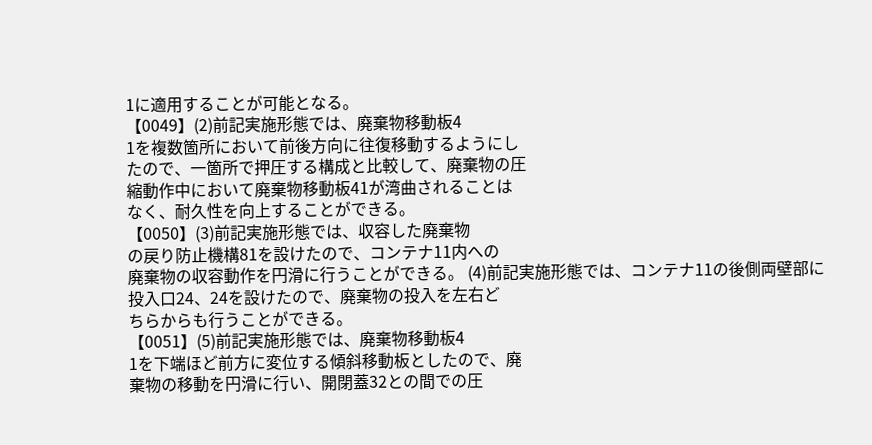1に適用することが可能となる。
【0049】(2)前記実施形態では、廃棄物移動板4
1を複数箇所において前後方向に往復移動するようにし
たので、一箇所で押圧する構成と比較して、廃棄物の圧
縮動作中において廃棄物移動板41が湾曲されることは
なく、耐久性を向上することができる。
【0050】(3)前記実施形態では、収容した廃棄物
の戻り防止機構81を設けたので、コンテナ11内への
廃棄物の収容動作を円滑に行うことができる。 (4)前記実施形態では、コンテナ11の後側両壁部に
投入口24、24を設けたので、廃棄物の投入を左右ど
ちらからも行うことができる。
【0051】(5)前記実施形態では、廃棄物移動板4
1を下端ほど前方に変位する傾斜移動板としたので、廃
棄物の移動を円滑に行い、開閉蓋32との間での圧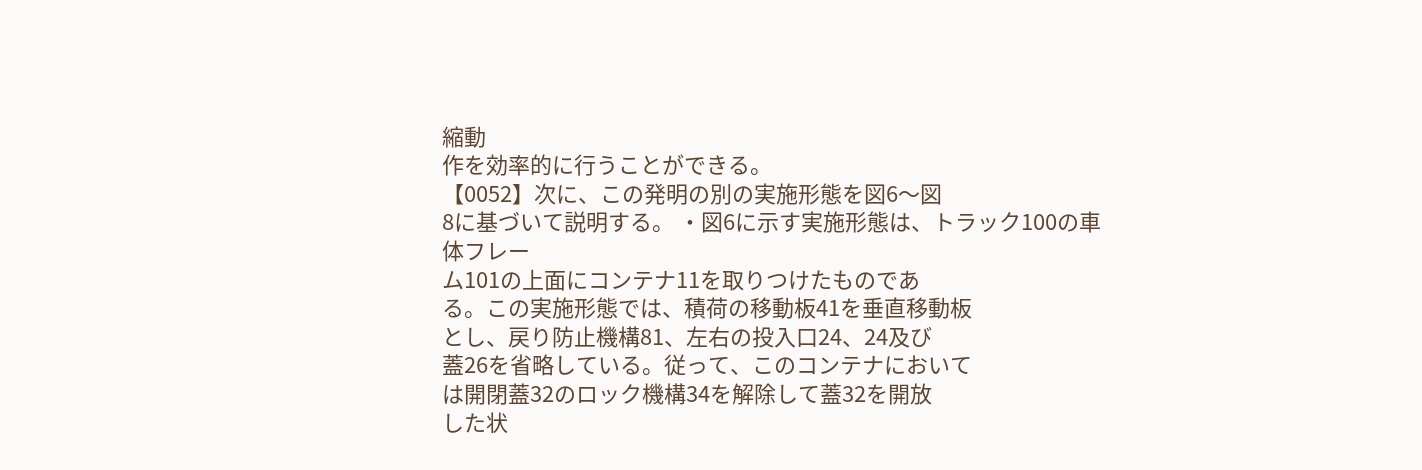縮動
作を効率的に行うことができる。
【0052】次に、この発明の別の実施形態を図6〜図
8に基づいて説明する。 ・図6に示す実施形態は、トラック100の車体フレー
ム101の上面にコンテナ11を取りつけたものであ
る。この実施形態では、積荷の移動板41を垂直移動板
とし、戻り防止機構81、左右の投入口24、24及び
蓋26を省略している。従って、このコンテナにおいて
は開閉蓋32のロック機構34を解除して蓋32を開放
した状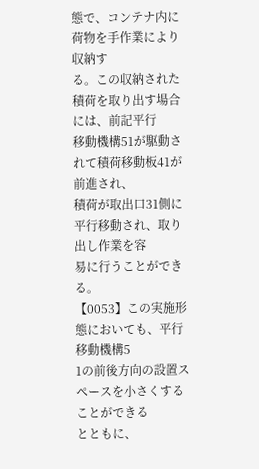態で、コンテナ内に荷物を手作業により収納す
る。この収納された積荷を取り出す場合には、前記平行
移動機構51が駆動されて積荷移動板41が前進され、
積荷が取出口31側に平行移動され、取り出し作業を容
易に行うことができる。
【0053】この実施形態においても、平行移動機構5
1の前後方向の設置スペースを小さくすることができる
とともに、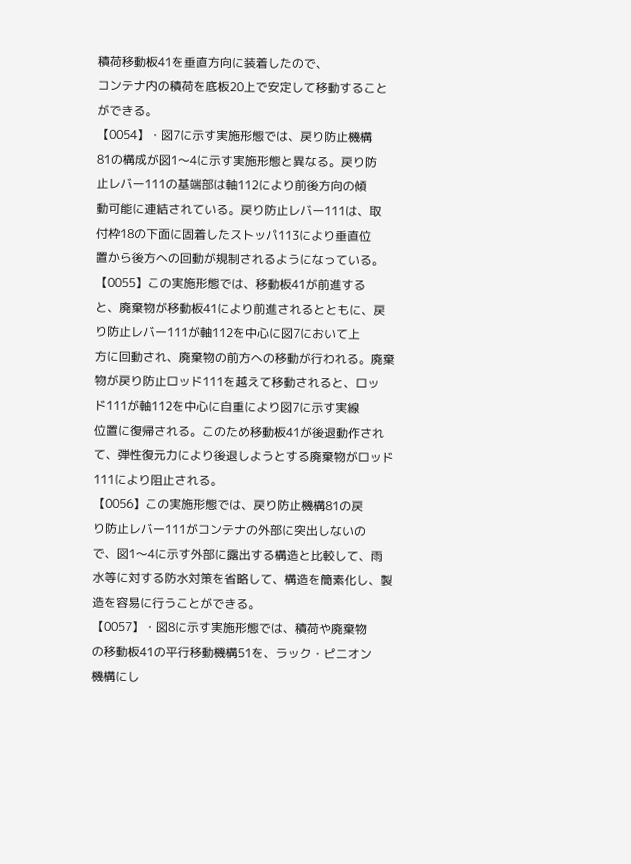積荷移動板41を垂直方向に装着したので、
コンテナ内の積荷を底板20上で安定して移動すること
ができる。
【0054】・図7に示す実施形態では、戻り防止機構
81の構成が図1〜4に示す実施形態と異なる。戻り防
止レバー111の基端部は軸112により前後方向の傾
動可能に連結されている。戻り防止レバー111は、取
付枠18の下面に固着したストッパ113により垂直位
置から後方への回動が規制されるようになっている。
【0055】この実施形態では、移動板41が前進する
と、廃棄物が移動板41により前進されるとともに、戻
り防止レバー111が軸112を中心に図7において上
方に回動され、廃棄物の前方への移動が行われる。廃棄
物が戻り防止ロッド111を越えて移動されると、ロッ
ド111が軸112を中心に自重により図7に示す実線
位置に復帰される。このため移動板41が後退動作され
て、弾性復元力により後退しようとする廃棄物がロッド
111により阻止される。
【0056】この実施形態では、戻り防止機構81の戻
り防止レバー111がコンテナの外部に突出しないの
で、図1〜4に示す外部に露出する構造と比較して、雨
水等に対する防水対策を省略して、構造を簡素化し、製
造を容易に行うことができる。
【0057】・図8に示す実施形態では、積荷や廃棄物
の移動板41の平行移動機構51を、ラック・ピニオン
機構にし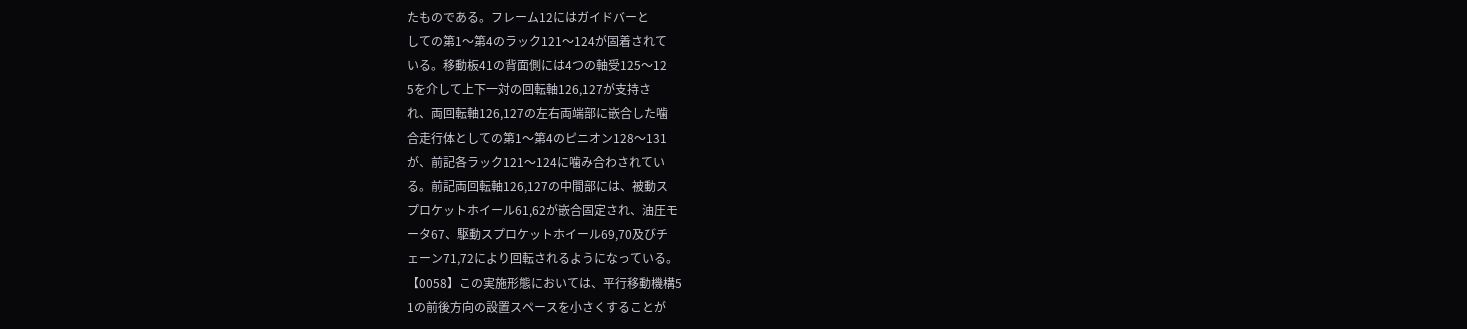たものである。フレーム12にはガイドバーと
しての第1〜第4のラック121〜124が固着されて
いる。移動板41の背面側には4つの軸受125〜12
5を介して上下一対の回転軸126,127が支持さ
れ、両回転軸126,127の左右両端部に嵌合した噛
合走行体としての第1〜第4のピニオン128〜131
が、前記各ラック121〜124に噛み合わされてい
る。前記両回転軸126,127の中間部には、被動ス
プロケットホイール61,62が嵌合固定され、油圧モ
ータ67、駆動スプロケットホイール69,70及びチ
ェーン71,72により回転されるようになっている。
【0058】この実施形態においては、平行移動機構5
1の前後方向の設置スペースを小さくすることが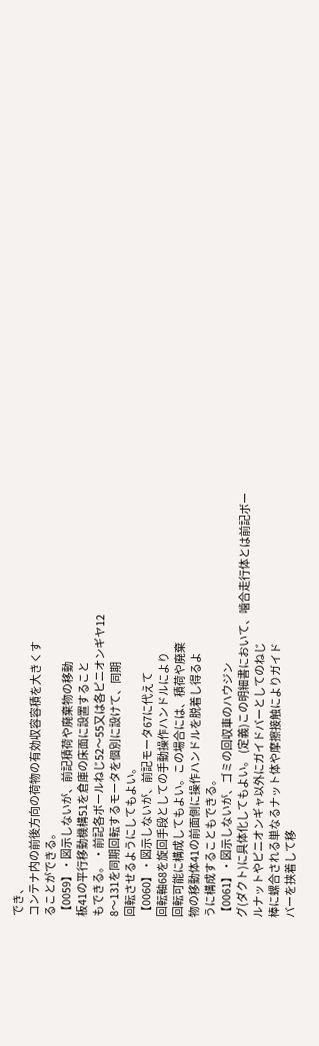でき、
コンテナ内の前後方向の荷物の有効収容容積を大きくす
ることができる。
【0059】・図示しないが、前記積荷や廃棄物の移動
板41の平行移動機構51を倉庫の床面に設置すること
もできる。 ・前記各ボールねじ52〜55又は各ピニオンギヤ12
8〜131を同期回転するモータを個別に設けて、同期
回転させるようにしてもよい。
【0060】・図示しないが、前記モータ67に代えて
回転軸68を旋回手段としての手動操作ハンドルにより
回転可能に構成してもよい。この場合には、積荷や廃棄
物の移動体41の前面側に操作ハンドルを脱着し得るよ
うに構成することもできる。
【0061】・図示しないが、ゴミの回収車のハウジン
グ(ダクト)に具体化してもよい。 (定義)この明細書において、噛合走行体とは前記ボー
ルナットやピニオンギャ以外にガイドバーとしてのねじ
棒に螺合される単なるナット体や摩擦接触によりガイド
バーを挟着して移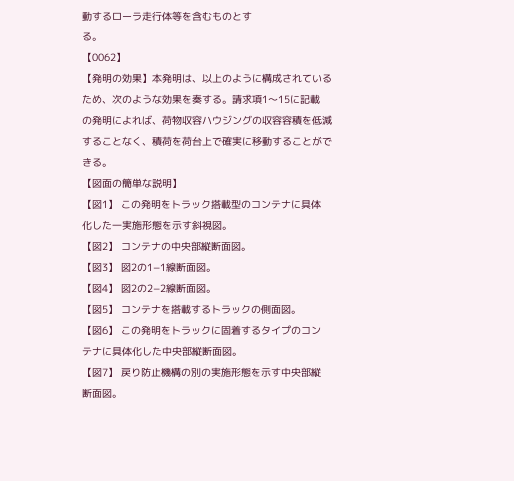動するローラ走行体等を含むものとす
る。
【0062】
【発明の効果】本発明は、以上のように構成されている
ため、次のような効果を奏する。請求項1〜15に記載
の発明によれば、荷物収容ハウジングの収容容積を低減
することなく、積荷を荷台上で確実に移動することがで
きる。
【図面の簡単な説明】
【図1】 この発明をトラック搭載型のコンテナに具体
化した一実施形態を示す斜視図。
【図2】 コンテナの中央部縦断面図。
【図3】 図2の1−1線断面図。
【図4】 図2の2−2線断面図。
【図5】 コンテナを搭載するトラックの側面図。
【図6】 この発明をトラックに固着するタイプのコン
テナに具体化した中央部縦断面図。
【図7】 戻り防止機構の別の実施形態を示す中央部縦
断面図。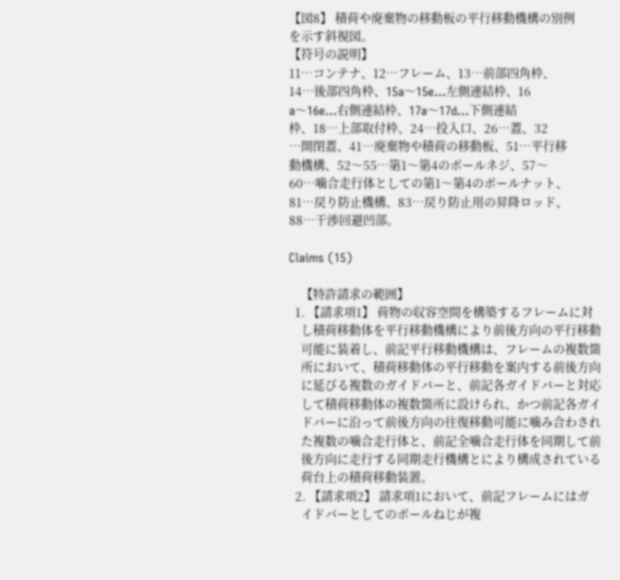【図8】 積荷や廃棄物の移動板の平行移動機構の別例
を示す斜視図。
【符号の説明】
11…コンテナ、12…フレーム、13…前部四角枠、
14…後部四角枠、15a〜15e…左側連結枠、16
a〜16e…右側連結枠、17a〜17d…下側連結
枠、18…上部取付枠、24…投入口、26…蓋、32
…開閉蓋、41…廃棄物や積荷の移動板、51…平行移
動機構、52〜55…第1〜第4のボールネジ、57〜
60…噛合走行体としての第1〜第4のボールナット、
81…戻り防止機構、83…戻り防止用の昇降ロッド、
88…干渉回避凹部。

Claims (15)

    【特許請求の範囲】
  1. 【請求項1】 荷物の収容空間を構築するフレームに対
    し積荷移動体を平行移動機構により前後方向の平行移動
    可能に装着し、前記平行移動機構は、フレームの複数箇
    所において、積荷移動体の平行移動を案内する前後方向
    に延びる複数のガイドバーと、前記各ガイドバーと対応
    して積荷移動体の複数箇所に設けられ、かつ前記各ガイ
    ドバーに沿って前後方向の往復移動可能に噛み合わされ
    た複数の噛合走行体と、前記全噛合走行体を同期して前
    後方向に走行する同期走行機構とにより構成されている
    荷台上の積荷移動装置。
  2. 【請求項2】 請求項1において、前記フレームにはガ
    イドバーとしてのボールねじが複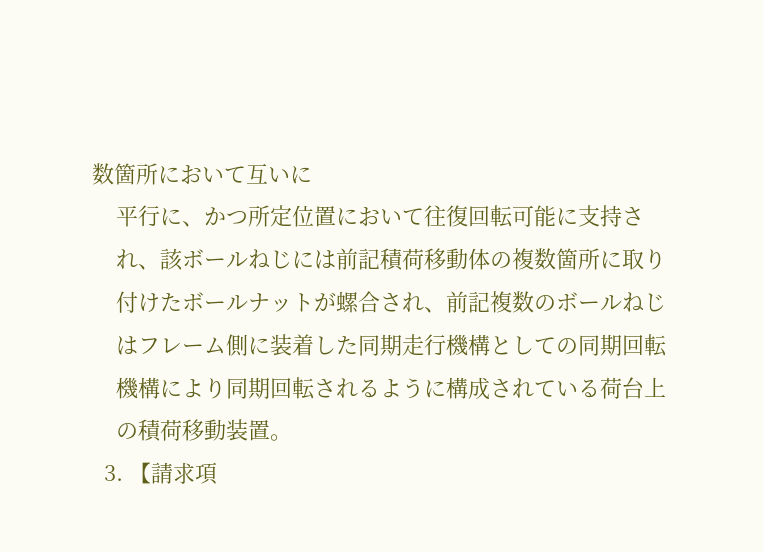数箇所において互いに
    平行に、かつ所定位置において往復回転可能に支持さ
    れ、該ボールねじには前記積荷移動体の複数箇所に取り
    付けたボールナットが螺合され、前記複数のボールねじ
    はフレーム側に装着した同期走行機構としての同期回転
    機構により同期回転されるように構成されている荷台上
    の積荷移動装置。
  3. 【請求項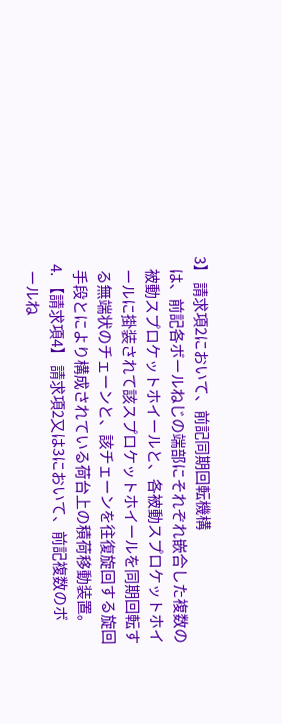3】 請求項2において、前記同期回転機構
    は、前記各ボールねじの端部にそれぞれ嵌合した複数の
    被動スプロケットホイールと、各被動スプロケットホイ
    ールに掛装されて該スプロケットホイールを同期回転す
    る無端状のチェーンと、該チェーンを往復旋回する旋回
    手段とにより構成されている荷台上の積荷移動装置。
  4. 【請求項4】 請求項2又は3において、前記複数のボ
    ールね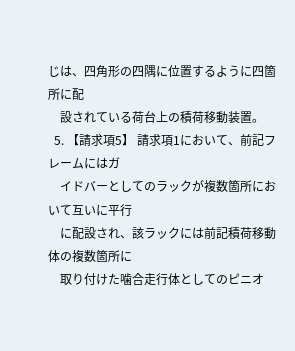じは、四角形の四隅に位置するように四箇所に配
    設されている荷台上の積荷移動装置。
  5. 【請求項5】 請求項1において、前記フレームにはガ
    イドバーとしてのラックが複数箇所において互いに平行
    に配設され、該ラックには前記積荷移動体の複数箇所に
    取り付けた噛合走行体としてのピニオ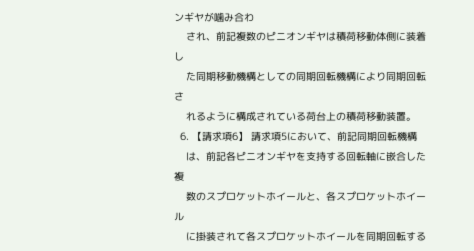ンギヤが噛み合わ
    され、前記複数のピニオンギヤは積荷移動体側に装着し
    た同期移動機構としての同期回転機構により同期回転さ
    れるように構成されている荷台上の積荷移動装置。
  6. 【請求項6】 請求項5において、前記同期回転機構
    は、前記各ピニオンギヤを支持する回転軸に嵌合した複
    数のスプロケットホイールと、各スプロケットホイール
    に掛装されて各スプロケットホイールを同期回転する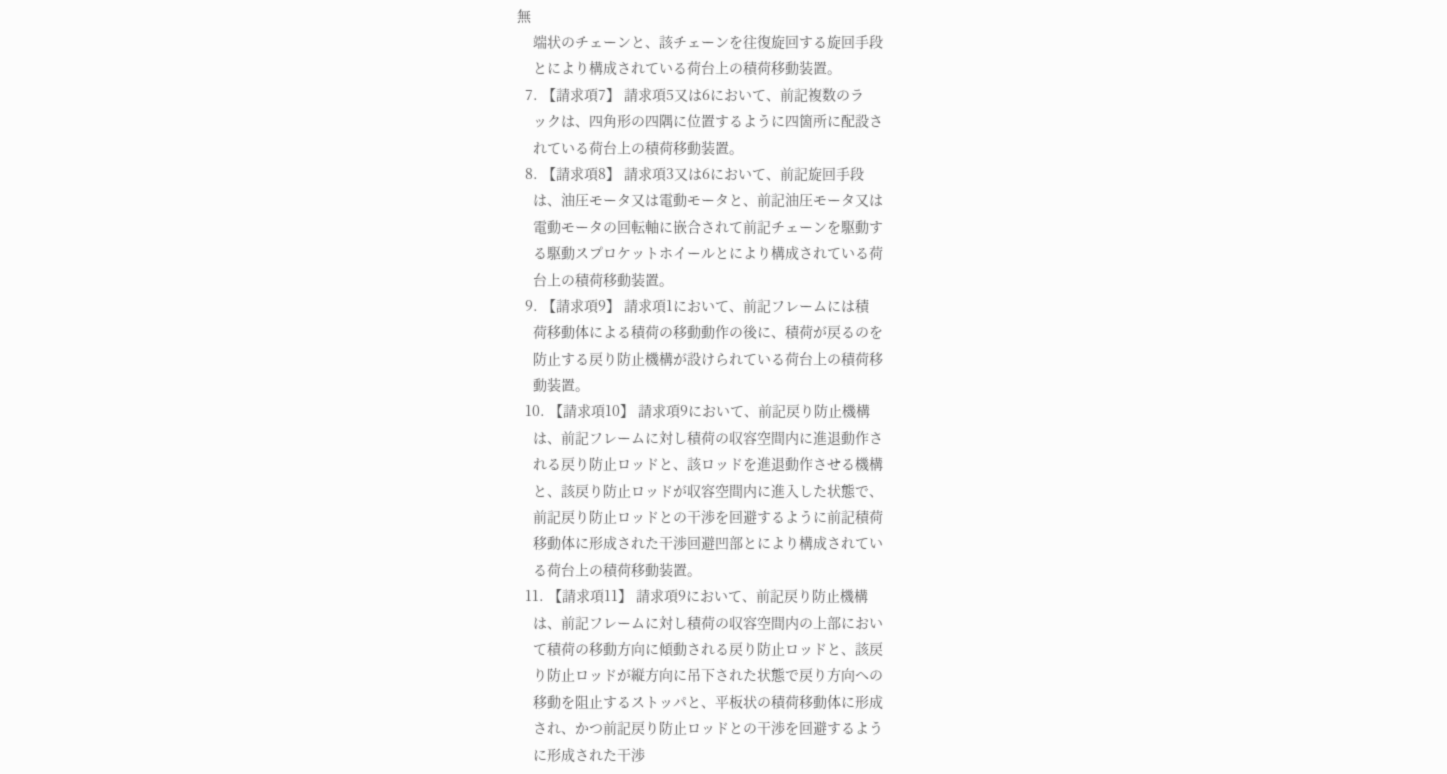無
    端状のチェーンと、該チェーンを往復旋回する旋回手段
    とにより構成されている荷台上の積荷移動装置。
  7. 【請求項7】 請求項5又は6において、前記複数のラ
    ックは、四角形の四隅に位置するように四箇所に配設さ
    れている荷台上の積荷移動装置。
  8. 【請求項8】 請求項3又は6において、前記旋回手段
    は、油圧モータ又は電動モータと、前記油圧モータ又は
    電動モータの回転軸に嵌合されて前記チェーンを駆動す
    る駆動スプロケットホイールとにより構成されている荷
    台上の積荷移動装置。
  9. 【請求項9】 請求項1において、前記フレームには積
    荷移動体による積荷の移動動作の後に、積荷が戻るのを
    防止する戻り防止機構が設けられている荷台上の積荷移
    動装置。
  10. 【請求項10】 請求項9において、前記戻り防止機構
    は、前記フレームに対し積荷の収容空間内に進退動作さ
    れる戻り防止ロッドと、該ロッドを進退動作させる機構
    と、該戻り防止ロッドが収容空間内に進入した状態で、
    前記戻り防止ロッドとの干渉を回避するように前記積荷
    移動体に形成された干渉回避凹部とにより構成されてい
    る荷台上の積荷移動装置。
  11. 【請求項11】 請求項9において、前記戻り防止機構
    は、前記フレームに対し積荷の収容空間内の上部におい
    て積荷の移動方向に傾動される戻り防止ロッドと、該戻
    り防止ロッドが縦方向に吊下された状態で戻り方向への
    移動を阻止するストッパと、平板状の積荷移動体に形成
    され、かつ前記戻り防止ロッドとの干渉を回避するよう
    に形成された干渉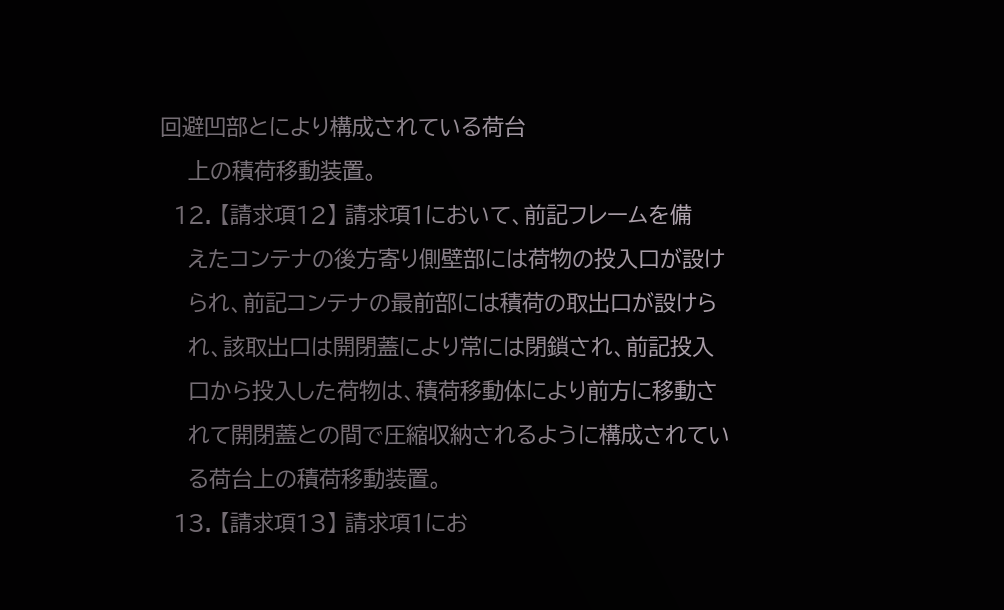回避凹部とにより構成されている荷台
    上の積荷移動装置。
  12. 【請求項12】 請求項1において、前記フレームを備
    えたコンテナの後方寄り側壁部には荷物の投入口が設け
    られ、前記コンテナの最前部には積荷の取出口が設けら
    れ、該取出口は開閉蓋により常には閉鎖され、前記投入
    口から投入した荷物は、積荷移動体により前方に移動さ
    れて開閉蓋との間で圧縮収納されるように構成されてい
    る荷台上の積荷移動装置。
  13. 【請求項13】 請求項1にお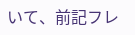いて、前記フレ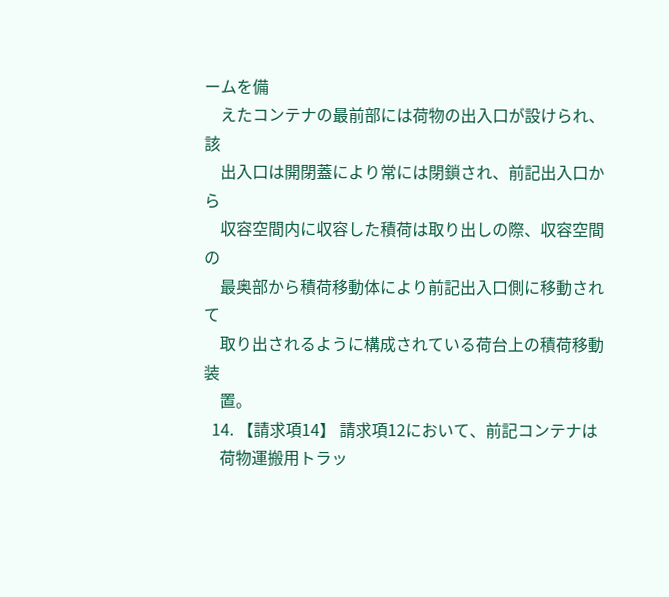ームを備
    えたコンテナの最前部には荷物の出入口が設けられ、該
    出入口は開閉蓋により常には閉鎖され、前記出入口から
    収容空間内に収容した積荷は取り出しの際、収容空間の
    最奥部から積荷移動体により前記出入口側に移動されて
    取り出されるように構成されている荷台上の積荷移動装
    置。
  14. 【請求項14】 請求項12において、前記コンテナは
    荷物運搬用トラッ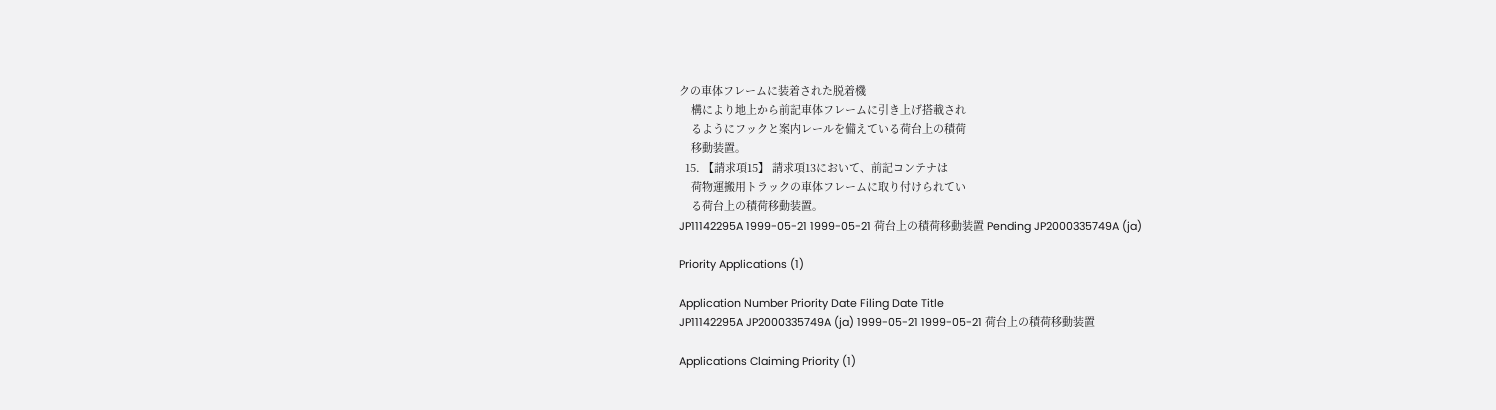クの車体フレームに装着された脱着機
    構により地上から前記車体フレームに引き上げ搭載され
    るようにフックと案内レールを備えている荷台上の積荷
    移動装置。
  15. 【請求項15】 請求項13において、前記コンテナは
    荷物運搬用トラックの車体フレームに取り付けられてい
    る荷台上の積荷移動装置。
JP11142295A 1999-05-21 1999-05-21 荷台上の積荷移動装置 Pending JP2000335749A (ja)

Priority Applications (1)

Application Number Priority Date Filing Date Title
JP11142295A JP2000335749A (ja) 1999-05-21 1999-05-21 荷台上の積荷移動装置

Applications Claiming Priority (1)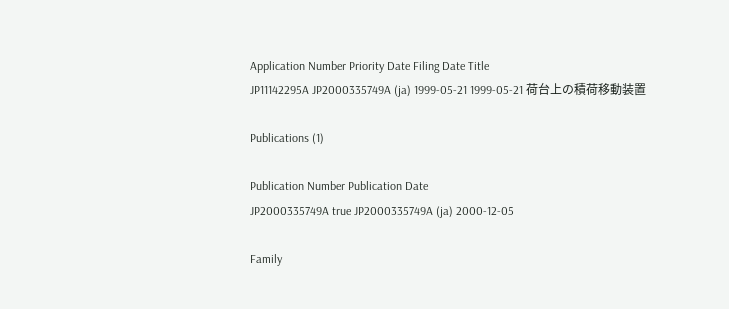Application Number Priority Date Filing Date Title
JP11142295A JP2000335749A (ja) 1999-05-21 1999-05-21 荷台上の積荷移動装置

Publications (1)

Publication Number Publication Date
JP2000335749A true JP2000335749A (ja) 2000-12-05

Family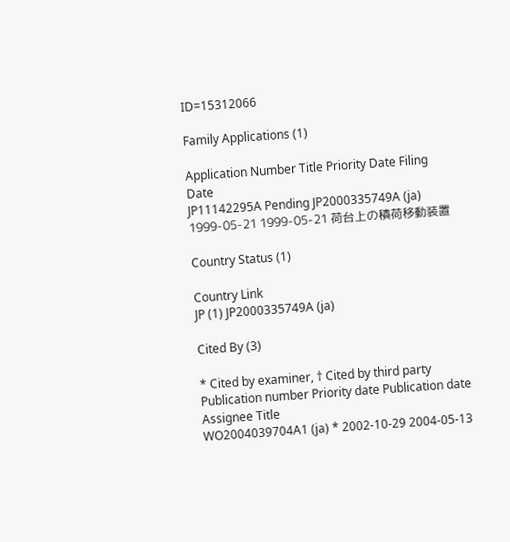ID=15312066

Family Applications (1)

Application Number Title Priority Date Filing Date
JP11142295A Pending JP2000335749A (ja) 1999-05-21 1999-05-21 荷台上の積荷移動装置

Country Status (1)

Country Link
JP (1) JP2000335749A (ja)

Cited By (3)

* Cited by examiner, † Cited by third party
Publication number Priority date Publication date Assignee Title
WO2004039704A1 (ja) * 2002-10-29 2004-05-13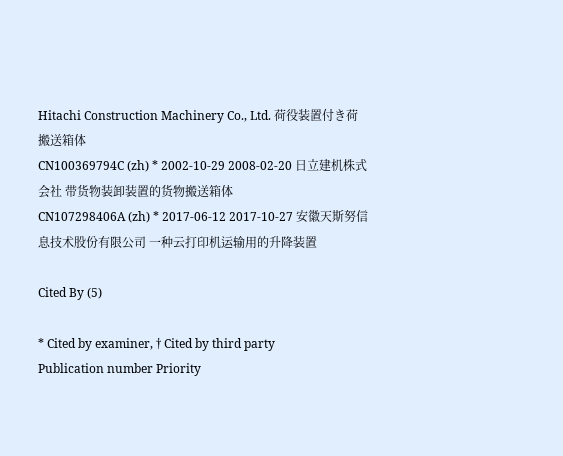Hitachi Construction Machinery Co., Ltd. 荷役装置付き荷搬送箱体
CN100369794C (zh) * 2002-10-29 2008-02-20 日立建机株式会社 带货物装卸装置的货物搬送箱体
CN107298406A (zh) * 2017-06-12 2017-10-27 安徽天斯努信息技术股份有限公司 一种云打印机运输用的升降装置

Cited By (5)

* Cited by examiner, † Cited by third party
Publication number Priority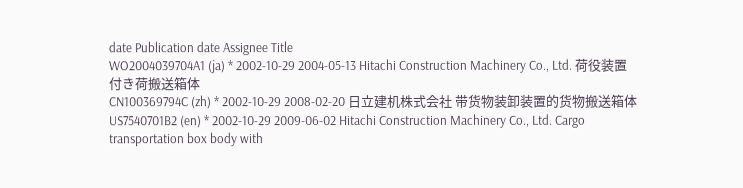date Publication date Assignee Title
WO2004039704A1 (ja) * 2002-10-29 2004-05-13 Hitachi Construction Machinery Co., Ltd. 荷役装置付き荷搬送箱体
CN100369794C (zh) * 2002-10-29 2008-02-20 日立建机株式会社 带货物装卸装置的货物搬送箱体
US7540701B2 (en) * 2002-10-29 2009-06-02 Hitachi Construction Machinery Co., Ltd. Cargo transportation box body with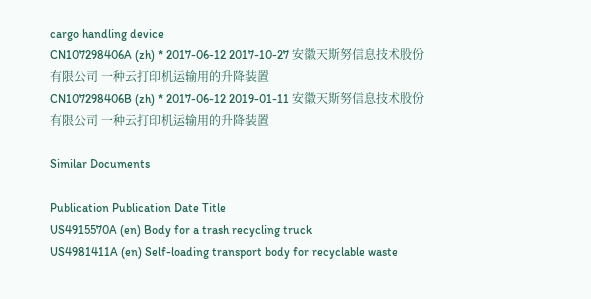cargo handling device
CN107298406A (zh) * 2017-06-12 2017-10-27 安徽天斯努信息技术股份有限公司 一种云打印机运输用的升降装置
CN107298406B (zh) * 2017-06-12 2019-01-11 安徽天斯努信息技术股份有限公司 一种云打印机运输用的升降装置

Similar Documents

Publication Publication Date Title
US4915570A (en) Body for a trash recycling truck
US4981411A (en) Self-loading transport body for recyclable waste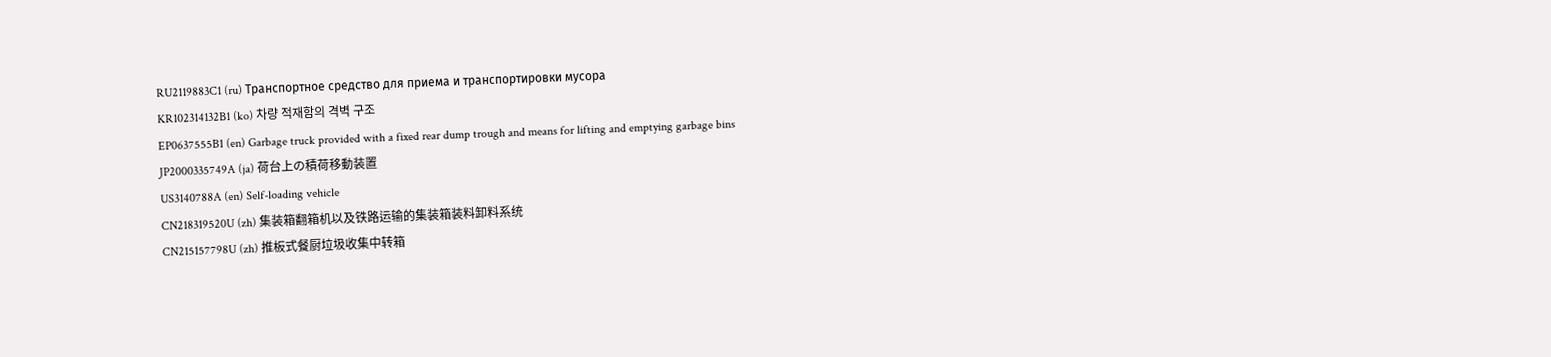RU2119883C1 (ru) Транспортное средство для приема и транспортировки мусора
KR102314132B1 (ko) 차량 적재함의 격벽 구조
EP0637555B1 (en) Garbage truck provided with a fixed rear dump trough and means for lifting and emptying garbage bins
JP2000335749A (ja) 荷台上の積荷移動装置
US3140788A (en) Self-loading vehicle
CN218319520U (zh) 集装箱翻箱机以及铁路运输的集装箱装料卸料系统
CN215157798U (zh) 推板式餐厨垃圾收集中转箱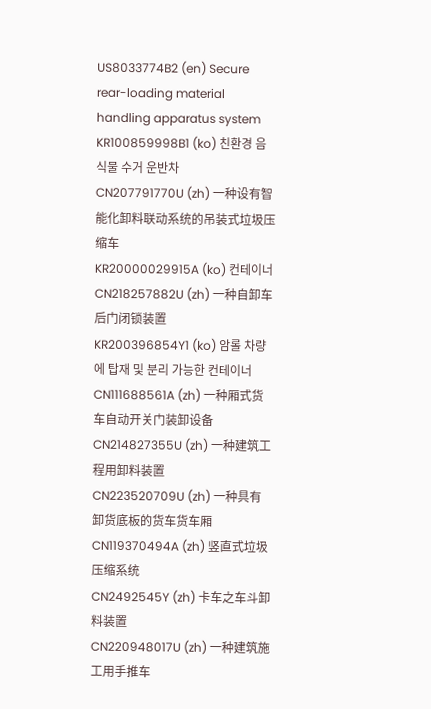US8033774B2 (en) Secure rear-loading material handling apparatus system
KR100859998B1 (ko) 친환경 음식물 수거 운반차
CN207791770U (zh) 一种设有智能化卸料联动系统的吊装式垃圾压缩车
KR20000029915A (ko) 컨테이너
CN218257882U (zh) 一种自卸车后门闭锁装置
KR200396854Y1 (ko) 암롤 차량에 탑재 및 분리 가능한 컨테이너
CN111688561A (zh) 一种厢式货车自动开关门装卸设备
CN214827355U (zh) 一种建筑工程用卸料装置
CN223520709U (zh) 一种具有卸货底板的货车货车厢
CN119370494A (zh) 竖直式垃圾压缩系统
CN2492545Y (zh) 卡车之车斗卸料装置
CN220948017U (zh) 一种建筑施工用手推车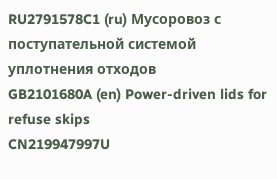RU2791578C1 (ru) Мусоровоз с поступательной системой уплотнения отходов
GB2101680A (en) Power-driven lids for refuse skips
CN219947997U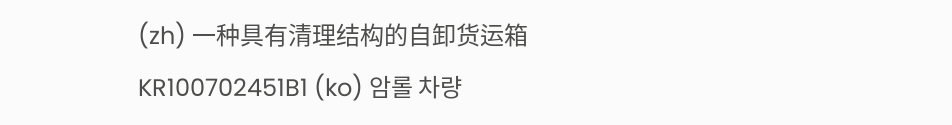(zh) 一种具有清理结构的自卸货运箱
KR100702451B1 (ko) 암롤 차량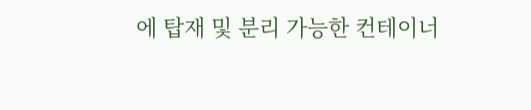에 탑재 및 분리 가능한 컨테이너